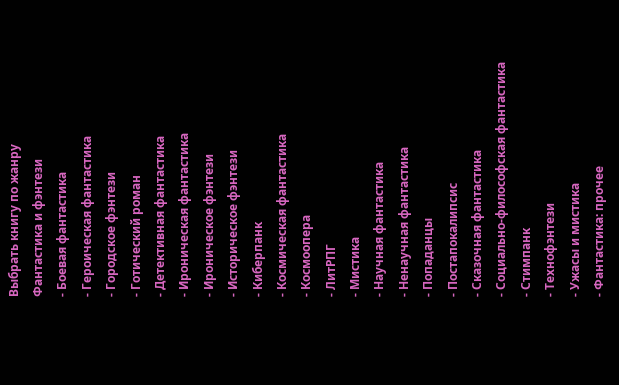Выбрать книгу по жанру
Фантастика и фэнтези
- Боевая фантастика
- Героическая фантастика
- Городское фэнтези
- Готический роман
- Детективная фантастика
- Ироническая фантастика
- Ироническое фэнтези
- Историческое фэнтези
- Киберпанк
- Космическая фантастика
- Космоопера
- ЛитРПГ
- Мистика
- Научная фантастика
- Ненаучная фантастика
- Попаданцы
- Постапокалипсис
- Сказочная фантастика
- Социально-философская фантастика
- Стимпанк
- Технофэнтези
- Ужасы и мистика
- Фантастика: прочее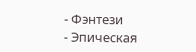- Фэнтези
- Эпическая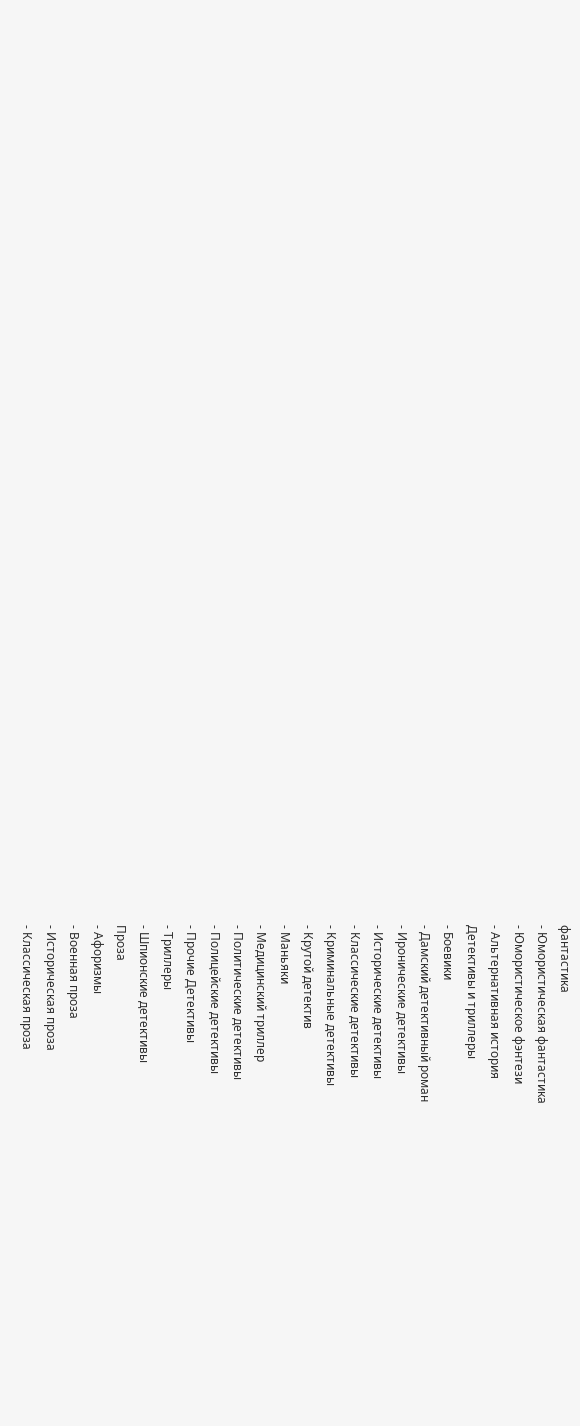фантастика
- Юмористическая фантастика
- Юмористическое фэнтези
- Альтернативная история
Детективы и триллеры
- Боевики
- Дамский детективный роман
- Иронические детективы
- Исторические детективы
- Классические детективы
- Криминальные детективы
- Крутой детектив
- Маньяки
- Медицинский триллер
- Политические детективы
- Полицейские детективы
- Прочие Детективы
- Триллеры
- Шпионские детективы
Проза
- Афоризмы
- Военная проза
- Историческая проза
- Классическая проза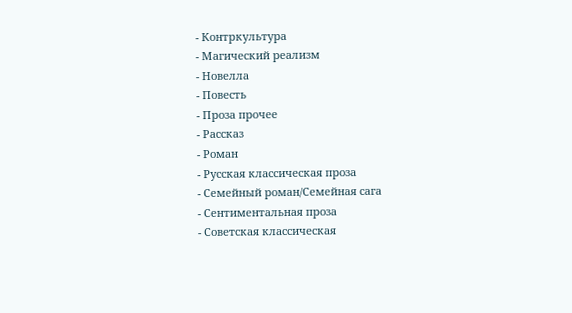- Контркультура
- Магический реализм
- Новелла
- Повесть
- Проза прочее
- Рассказ
- Роман
- Русская классическая проза
- Семейный роман/Семейная сага
- Сентиментальная проза
- Советская классическая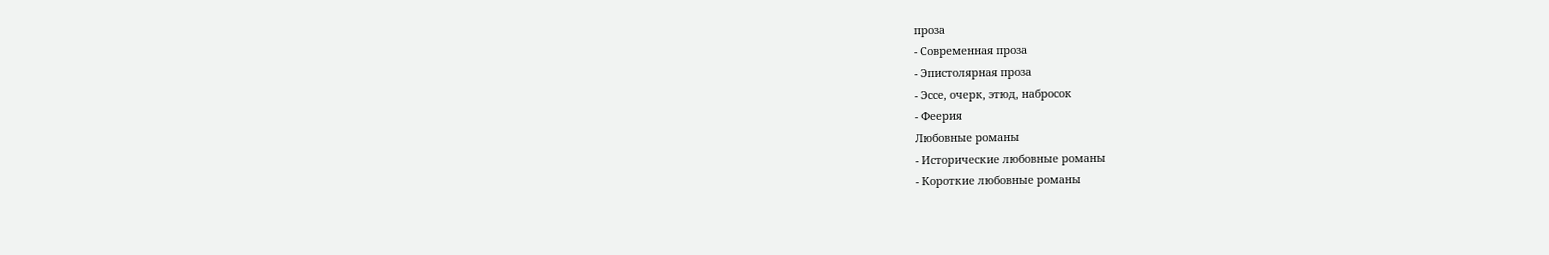проза
- Современная проза
- Эпистолярная проза
- Эссе, очерк, этюд, набросок
- Феерия
Любовные романы
- Исторические любовные романы
- Короткие любовные романы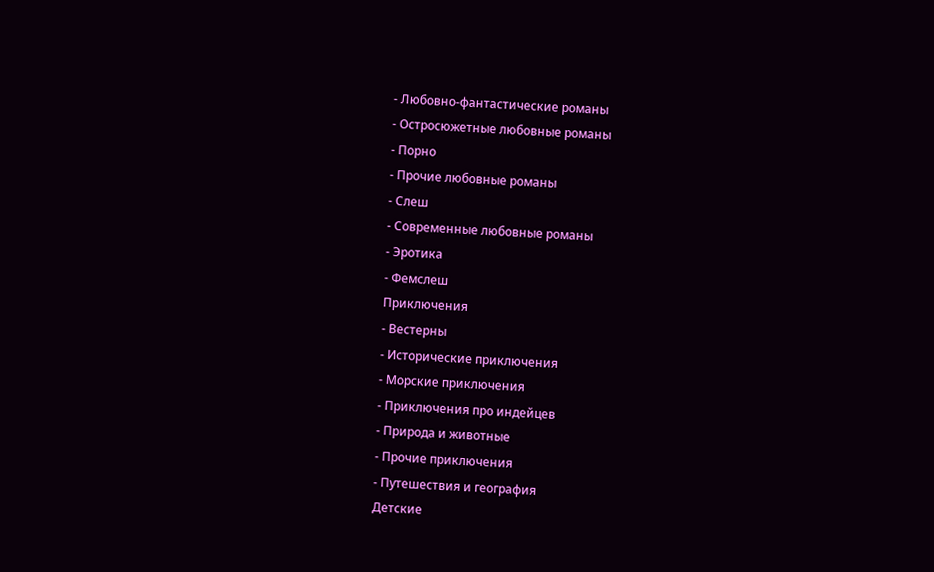- Любовно-фантастические романы
- Остросюжетные любовные романы
- Порно
- Прочие любовные романы
- Слеш
- Современные любовные романы
- Эротика
- Фемслеш
Приключения
- Вестерны
- Исторические приключения
- Морские приключения
- Приключения про индейцев
- Природа и животные
- Прочие приключения
- Путешествия и география
Детские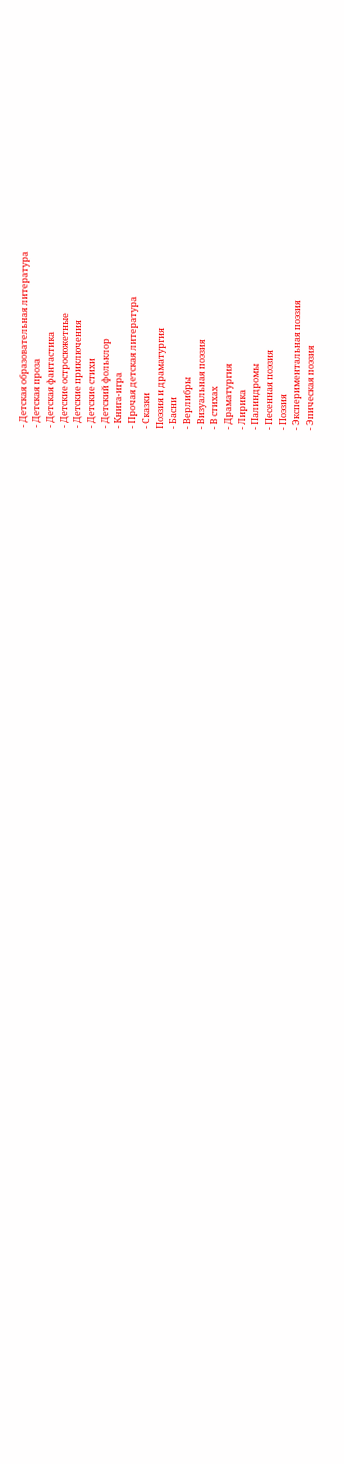- Детская образовательная литература
- Детская проза
- Детская фантастика
- Детские остросюжетные
- Детские приключения
- Детские стихи
- Детский фольклор
- Книга-игра
- Прочая детская литература
- Сказки
Поэзия и драматургия
- Басни
- Верлибры
- Визуальная поэзия
- В стихах
- Драматургия
- Лирика
- Палиндромы
- Песенная поэзия
- Поэзия
- Экспериментальная поэзия
- Эпическая поэзия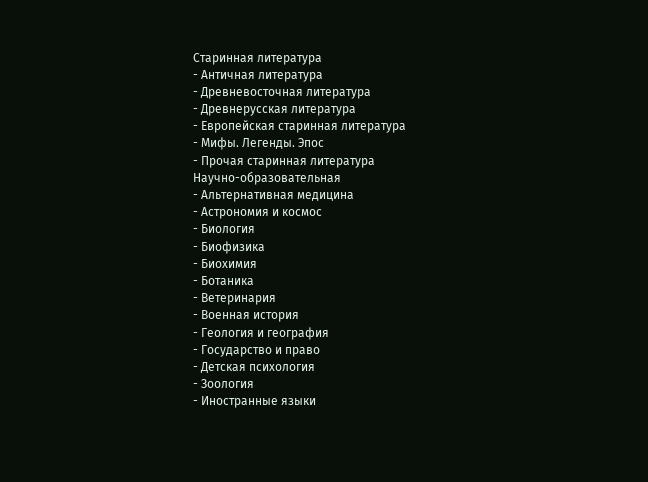Старинная литература
- Античная литература
- Древневосточная литература
- Древнерусская литература
- Европейская старинная литература
- Мифы. Легенды. Эпос
- Прочая старинная литература
Научно-образовательная
- Альтернативная медицина
- Астрономия и космос
- Биология
- Биофизика
- Биохимия
- Ботаника
- Ветеринария
- Военная история
- Геология и география
- Государство и право
- Детская психология
- Зоология
- Иностранные языки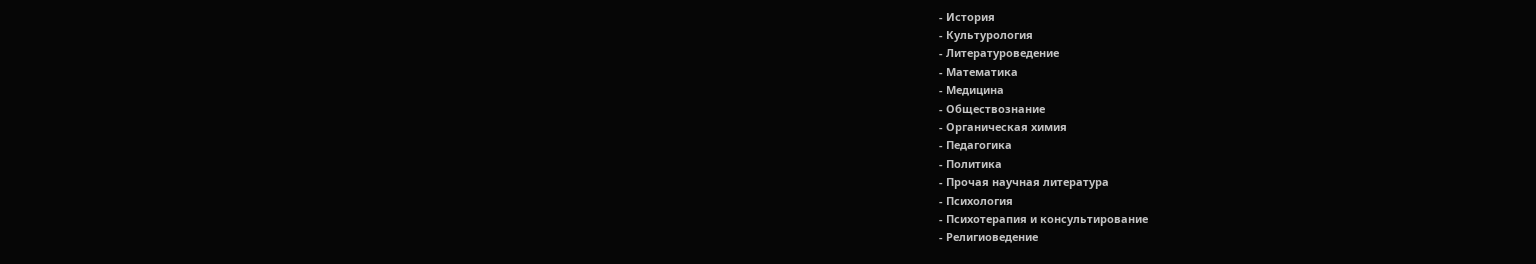- История
- Культурология
- Литературоведение
- Математика
- Медицина
- Обществознание
- Органическая химия
- Педагогика
- Политика
- Прочая научная литература
- Психология
- Психотерапия и консультирование
- Религиоведение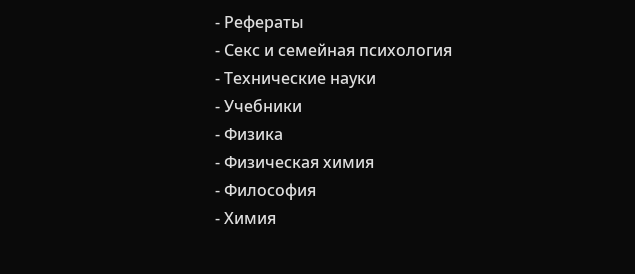- Рефераты
- Секс и семейная психология
- Технические науки
- Учебники
- Физика
- Физическая химия
- Философия
- Химия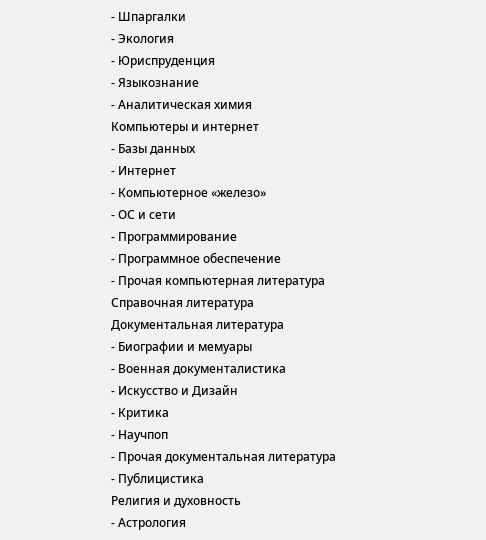- Шпаргалки
- Экология
- Юриспруденция
- Языкознание
- Аналитическая химия
Компьютеры и интернет
- Базы данных
- Интернет
- Компьютерное «железо»
- ОС и сети
- Программирование
- Программное обеспечение
- Прочая компьютерная литература
Справочная литература
Документальная литература
- Биографии и мемуары
- Военная документалистика
- Искусство и Дизайн
- Критика
- Научпоп
- Прочая документальная литература
- Публицистика
Религия и духовность
- Астрология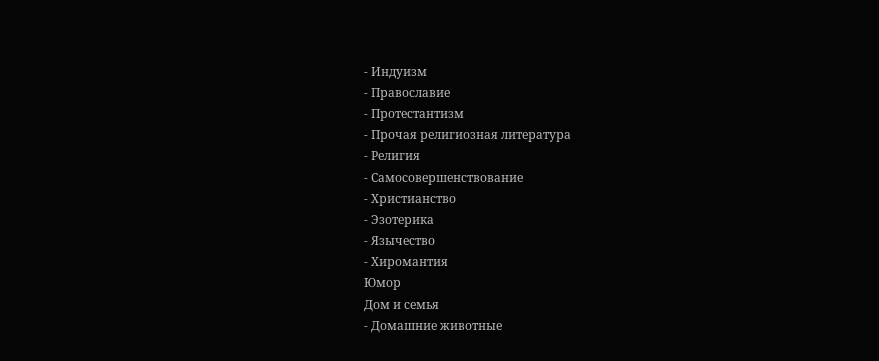- Индуизм
- Православие
- Протестантизм
- Прочая религиозная литература
- Религия
- Самосовершенствование
- Христианство
- Эзотерика
- Язычество
- Хиромантия
Юмор
Дом и семья
- Домашние животные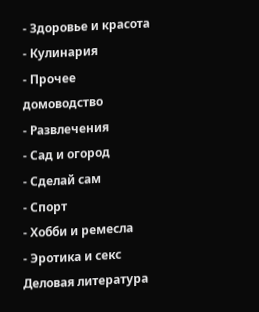- Здоровье и красота
- Кулинария
- Прочее домоводство
- Развлечения
- Сад и огород
- Сделай сам
- Спорт
- Хобби и ремесла
- Эротика и секс
Деловая литература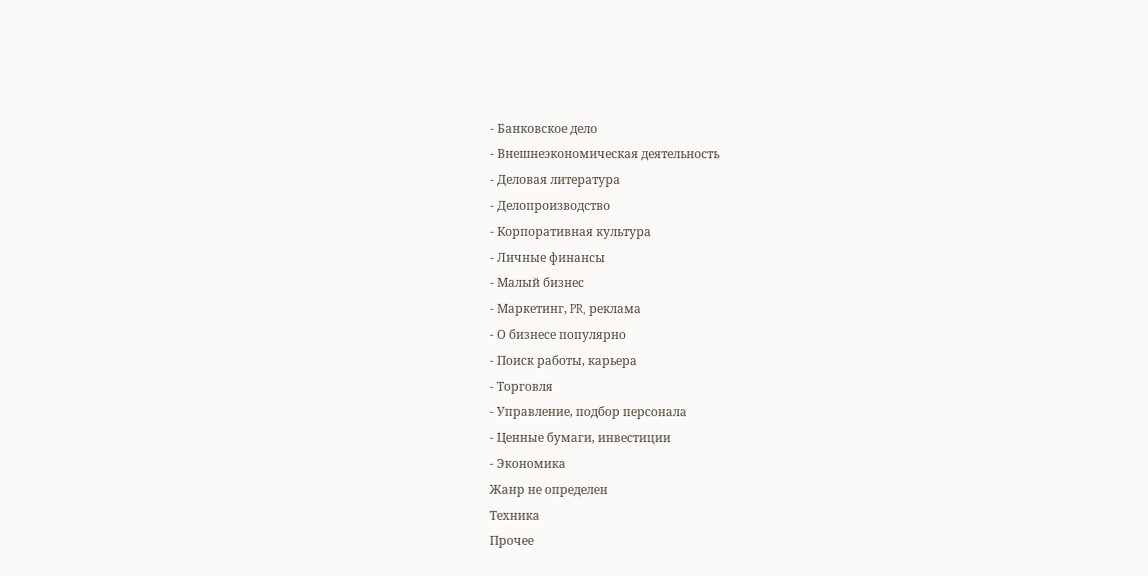- Банковское дело
- Внешнеэкономическая деятельность
- Деловая литература
- Делопроизводство
- Корпоративная культура
- Личные финансы
- Малый бизнес
- Маркетинг, PR, реклама
- О бизнесе популярно
- Поиск работы, карьера
- Торговля
- Управление, подбор персонала
- Ценные бумаги, инвестиции
- Экономика
Жанр не определен
Техника
Прочее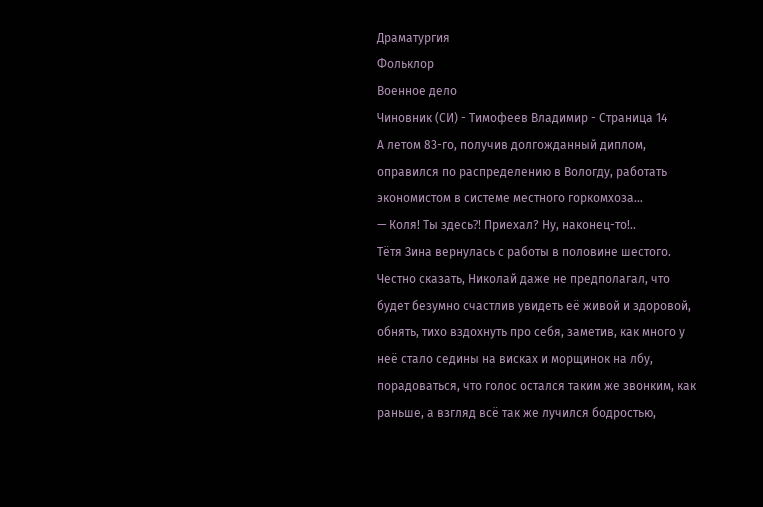Драматургия
Фольклор
Военное дело
Чиновник (СИ) - Тимофеев Владимир - Страница 14
А летом 83-го, получив долгожданный диплом, оправился по распределению в Вологду, работать экономистом в системе местного горкомхоза…
— Коля! Ты здесь⁈ Приехал? Ну, наконец-то!..
Тётя Зина вернулась с работы в половине шестого.
Честно сказать, Николай даже не предполагал, что будет безумно счастлив увидеть её живой и здоровой, обнять, тихо вздохнуть про себя, заметив, как много у неё стало седины на висках и морщинок на лбу, порадоваться, что голос остался таким же звонким, как раньше, а взгляд всё так же лучился бодростью,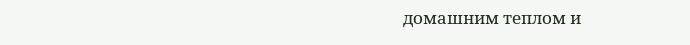домашним теплом и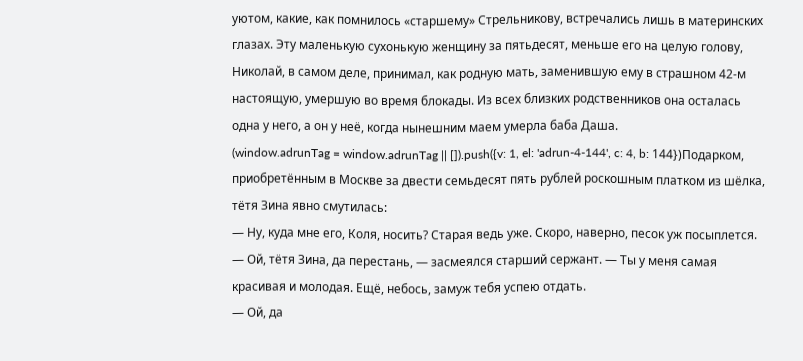уютом, какие, как помнилось «старшему» Стрельникову, встречались лишь в материнских глазах. Эту маленькую сухонькую женщину за пятьдесят, меньше его на целую голову, Николай, в самом деле, принимал, как родную мать, заменившую ему в страшном 42-м настоящую, умершую во время блокады. Из всех близких родственников она осталась одна у него, а он у неё, когда нынешним маем умерла баба Даша.
(window.adrunTag = window.adrunTag || []).push({v: 1, el: 'adrun-4-144', c: 4, b: 144})Подарком, приобретённым в Москве за двести семьдесят пять рублей роскошным платком из шёлка, тётя Зина явно смутилась:
— Ну, куда мне его, Коля, носить? Старая ведь уже. Скоро, наверно, песок уж посыплется.
— Ой, тётя Зина, да перестань, — засмеялся старший сержант. — Ты у меня самая красивая и молодая. Ещё, небось, замуж тебя успею отдать.
— Ой, да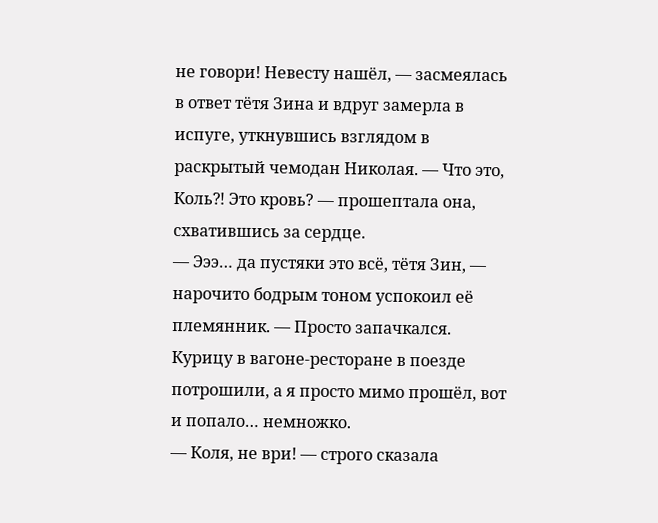не говори! Невесту нашёл, — засмеялась в ответ тётя Зина и вдруг замерла в испуге, уткнувшись взглядом в раскрытый чемодан Николая. — Что это, Коль⁈ Это кровь? — прошептала она, схватившись за сердце.
— Эээ… да пустяки это всё, тётя Зин, — нарочито бодрым тоном успокоил её племянник. — Просто запачкался. Курицу в вагоне-ресторане в поезде потрошили, а я просто мимо прошёл, вот и попало… немножко.
— Коля, не ври! — строго сказала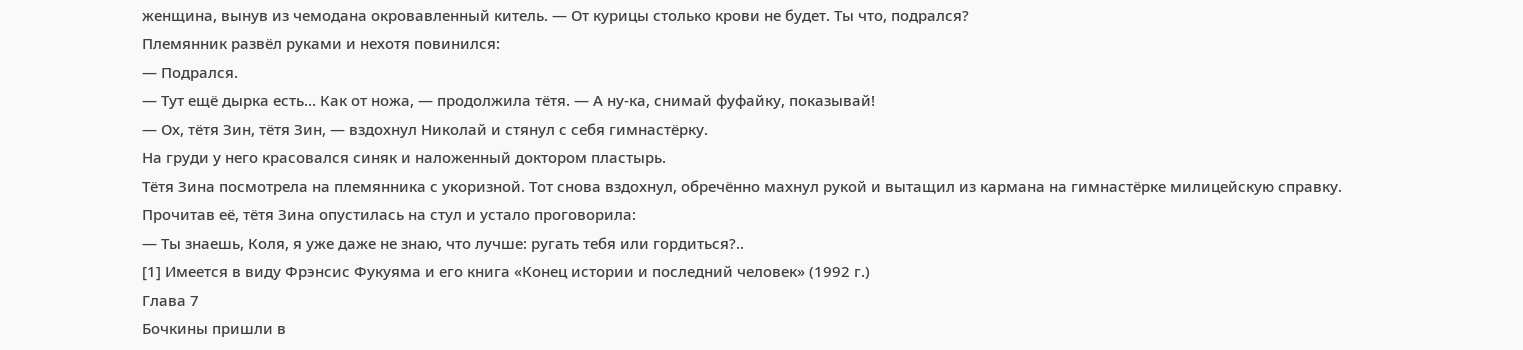женщина, вынув из чемодана окровавленный китель. — От курицы столько крови не будет. Ты что, подрался?
Племянник развёл руками и нехотя повинился:
— Подрался.
— Тут ещё дырка есть… Как от ножа, — продолжила тётя. — А ну-ка, снимай фуфайку, показывай!
— Ох, тётя Зин, тётя Зин, — вздохнул Николай и стянул с себя гимнастёрку.
На груди у него красовался синяк и наложенный доктором пластырь.
Тётя Зина посмотрела на племянника с укоризной. Тот снова вздохнул, обречённо махнул рукой и вытащил из кармана на гимнастёрке милицейскую справку.
Прочитав её, тётя Зина опустилась на стул и устало проговорила:
— Ты знаешь, Коля, я уже даже не знаю, что лучше: ругать тебя или гордиться?..
[1] Имеется в виду Фрэнсис Фукуяма и его книга «Конец истории и последний человек» (1992 г.)
Глава 7
Бочкины пришли в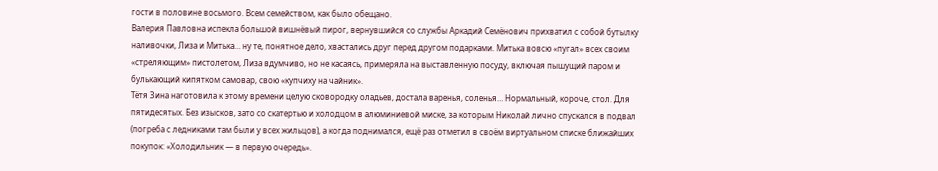гости в половине восьмого. Всем семейством, как было обещано.
Валерия Павловна испекла большой вишнёвый пирог, вернувшийся со службы Аркадий Семёнович прихватил с собой бутылку наливочки, Лиза и Митька… ну те, понятное дело, хвастались друг перед другом подарками. Митька вовсю «пугал» всех своим «стреляющим» пистолетом, Лиза вдумчиво, но не касаясь, примеряла на выставленную посуду, включая пышущий паром и булькающий кипятком самовар, свою «купчиху на чайник».
Тётя Зина наготовила к этому времени целую сковородку оладьев, достала варенья, соленья… Нормальный, короче, стол. Для пятидесятых. Без изысков, зато со скатертью и холодцом в алюминиевой миске, за которым Николай лично спускался в подвал (погреба с ледниками там были у всех жильцов), а когда поднимался, ещё раз отметил в своём виртуальном списке ближайших покупок: «Холодильник — в первую очередь».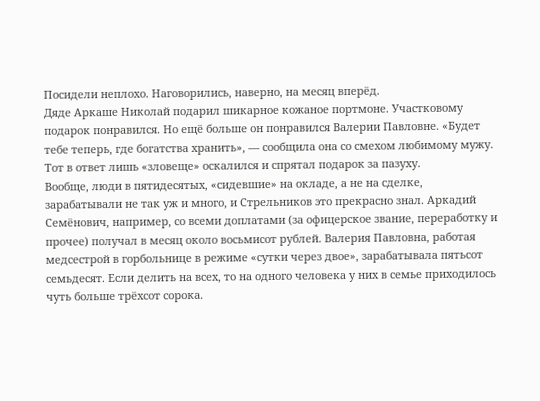Посидели неплохо. Наговорились, наверно, на месяц вперёд.
Дяде Аркаше Николай подарил шикарное кожаное портмоне. Участковому подарок понравился. Но ещё больше он понравился Валерии Павловне. «Будет тебе теперь, где богатства хранить», — сообщила она со смехом любимому мужу. Тот в ответ лишь «зловеще» оскалился и спрятал подарок за пазуху.
Вообще, люди в пятидесятых, «сидевшие» на окладе, а не на сделке, зарабатывали не так уж и много, и Стрельников это прекрасно знал. Аркадий Семёнович, например, со всеми доплатами (за офицерское звание, переработку и прочее) получал в месяц около восьмисот рублей. Валерия Павловна, работая медсестрой в горбольнице в режиме «сутки через двое», зарабатывала пятьсот семьдесят. Если делить на всех, то на одного человека у них в семье приходилось чуть больше трёхсот сорока.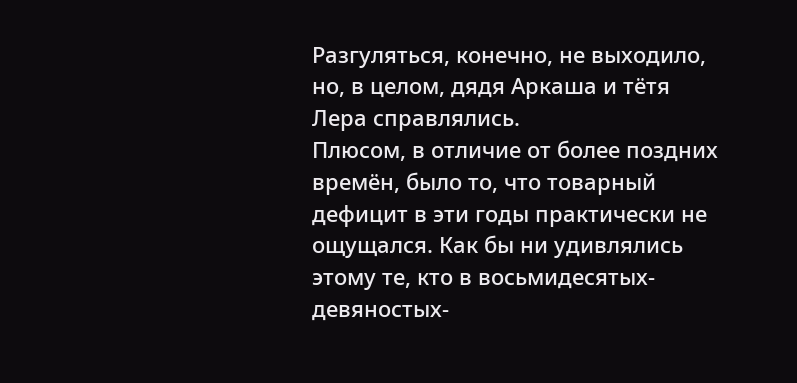Разгуляться, конечно, не выходило, но, в целом, дядя Аркаша и тётя Лера справлялись.
Плюсом, в отличие от более поздних времён, было то, что товарный дефицит в эти годы практически не ощущался. Как бы ни удивлялись этому те, кто в восьмидесятых-девяностых-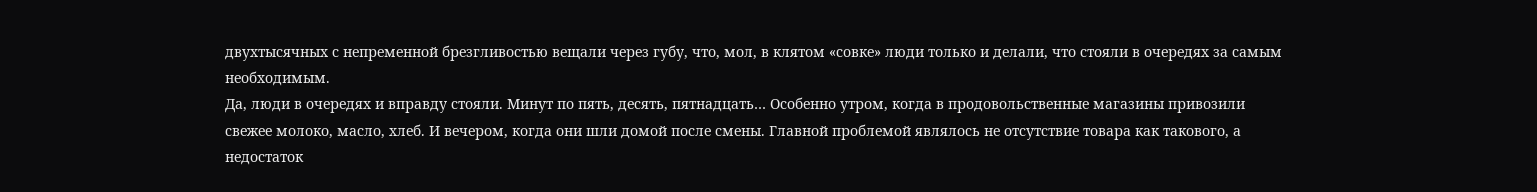двухтысячных с непременной брезгливостью вещали через губу, что, мол, в клятом «совке» люди только и делали, что стояли в очередях за самым необходимым.
Да, люди в очередях и вправду стояли. Минут по пять, десять, пятнадцать… Особенно утром, когда в продовольственные магазины привозили свежее молоко, масло, хлеб. И вечером, когда они шли домой после смены. Главной проблемой являлось не отсутствие товара как такового, а недостаток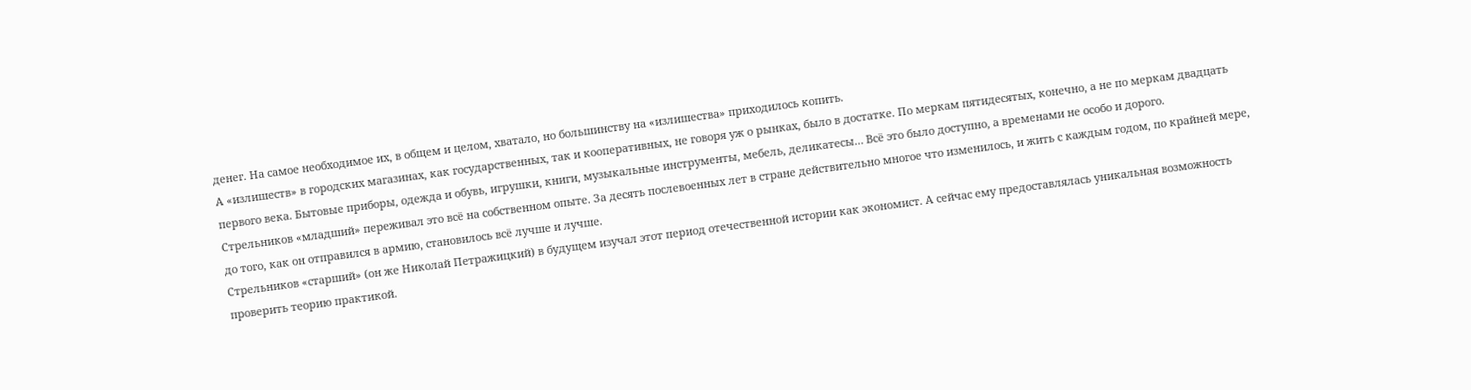денег. На самое необходимое их, в общем и целом, хватало, но большинству на «излишества» приходилось копить.
А «излишеств» в городских магазинах, как государственных, так и кооперативных, не говоря уж о рынках, было в достатке. По меркам пятидесятых, конечно, а не по меркам двадцать первого века. Бытовые приборы, одежда и обувь, игрушки, книги, музыкальные инструменты, мебель, деликатесы… Всё это было доступно, а временами не особо и дорого.
Стрельников «младший» переживал это всё на собственном опыте. За десять послевоенных лет в стране действительно многое что изменилось, и жить с каждым годом, по крайней мере, до того, как он отправился в армию, становилось всё лучше и лучше.
Стрельников «старший» (он же Николай Петражицкий) в будущем изучал этот период отечественной истории как экономист. А сейчас ему предоставлялась уникальная возможность проверить теорию практикой.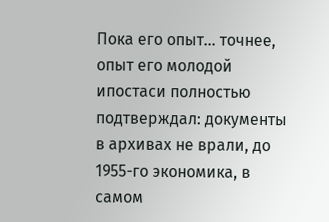Пока его опыт… точнее, опыт его молодой ипостаси полностью подтверждал: документы в архивах не врали, до 1955-го экономика, в самом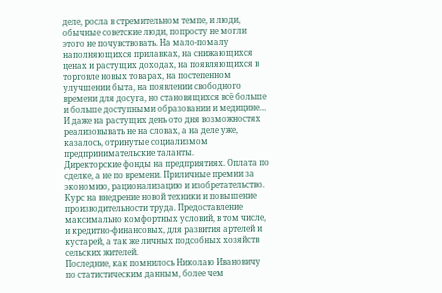деле, росла в стремительном темпе, и люди, обычные советские люди, попросту не могли этого не почувствовать. На мало-помалу наполняющихся прилавках, на снижающихся ценах и растущих доходах, на появляющихся в торговле новых товарах, на постепенном улучшении быта, на появлении свободного времени для досуга, но становящихся всё больше и больше доступными образовании и медицине… И даже на растущих день ото дня возможностях реализовывать не на словах, а на деле уже, казалось, отринутые социализмом предпринимательские таланты.
Директорские фонды на предприятиях. Оплата по сделке, а не по времени. Приличные премии за экономию, рационализацию и изобретательство. Курс на внедрение новой техники и повышение производительности труда. Предоставление максимально комфортных условий, в том числе, и кредитно-финансовых, для развития артелей и кустарей, а так же личных подсобных хозяйств сельских жителей.
Последние, как помнилось Николаю Ивановичу по статистическим данным, более чем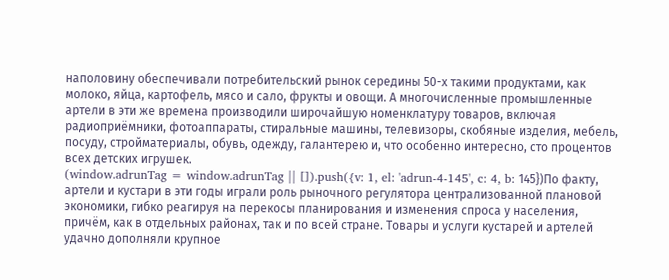наполовину обеспечивали потребительский рынок середины 50-х такими продуктами, как молоко, яйца, картофель, мясо и сало, фрукты и овощи. А многочисленные промышленные артели в эти же времена производили широчайшую номенклатуру товаров, включая радиоприёмники, фотоаппараты, стиральные машины, телевизоры, скобяные изделия, мебель, посуду, стройматериалы, обувь, одежду, галантерею и, что особенно интересно, сто процентов всех детских игрушек.
(window.adrunTag = window.adrunTag || []).push({v: 1, el: 'adrun-4-145', c: 4, b: 145})По факту, артели и кустари в эти годы играли роль рыночного регулятора централизованной плановой экономики, гибко реагируя на перекосы планирования и изменения спроса у населения, причём, как в отдельных районах, так и по всей стране. Товары и услуги кустарей и артелей удачно дополняли крупное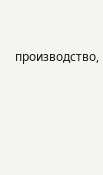производство,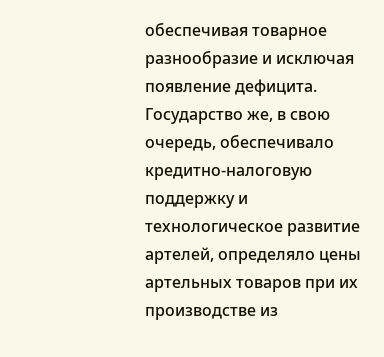обеспечивая товарное разнообразие и исключая появление дефицита. Государство же, в свою очередь, обеспечивало кредитно-налоговую поддержку и технологическое развитие артелей, определяло цены артельных товаров при их производстве из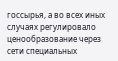госсырья, а во всех иных случаях регулировало ценообразование через сети специальных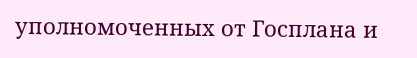уполномоченных от Госплана и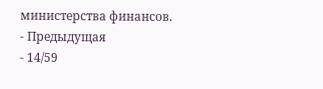министерства финансов.
- Предыдущая
- 14/59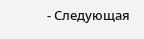- Следующая